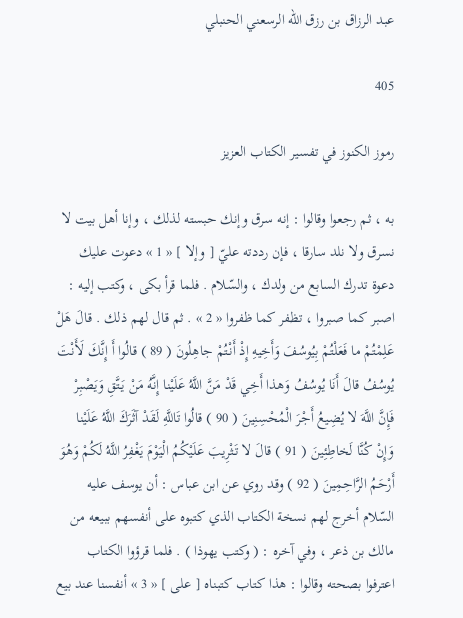عبد الرزاق بن رزق الله الرسعني الحنبلي

405

رموز الكنوز في تفسير الكتاب العزيز

به ، ثم رجعوا وقالوا : إنه سرق وإنك حبسته لذلك ، وإنا أهل بيت لا نسرق ولا نلد سارقا ، فإن رددته عليّ [ وإلا ] « 1 » دعوت عليك دعوة تدرك السابع من ولدك ، والسّلام . فلما قرأ بكى ، وكتب إليه : اصبر كما صبروا ، تظفر كما ظفروا « 2 » . ثم قال لهم ذلك . قالَ هَلْ عَلِمْتُمْ ما فَعَلْتُمْ بِيُوسُفَ وَأَخِيهِ إِذْ أَنْتُمْ جاهِلُونَ ( 89 ) قالُوا أَ إِنَّكَ لَأَنْتَ يُوسُفُ قالَ أَنَا يُوسُفُ وَهذا أَخِي قَدْ مَنَّ اللَّهُ عَلَيْنا إِنَّهُ مَنْ يَتَّقِ وَيَصْبِرْ فَإِنَّ اللَّهَ لا يُضِيعُ أَجْرَ الْمُحْسِنِينَ ( 90 ) قالُوا تَاللَّهِ لَقَدْ آثَرَكَ اللَّهُ عَلَيْنا وَإِنْ كُنَّا لَخاطِئِينَ ( 91 ) قالَ لا تَثْرِيبَ عَلَيْكُمُ الْيَوْمَ يَغْفِرُ اللَّهُ لَكُمْ وَهُوَ أَرْحَمُ الرَّاحِمِينَ ( 92 ) وقد روي عن ابن عباس : أن يوسف عليه السّلام أخرج لهم نسخة الكتاب الذي كتبوه على أنفسهم ببيعه من مالك بن ذعر ، وفي آخره : ( وكتب يهوذا ) . فلما قرؤوا الكتاب اعترفوا بصحته وقالوا : هذا كتاب كتبناه [ على ] « 3 » أنفسنا عند بيع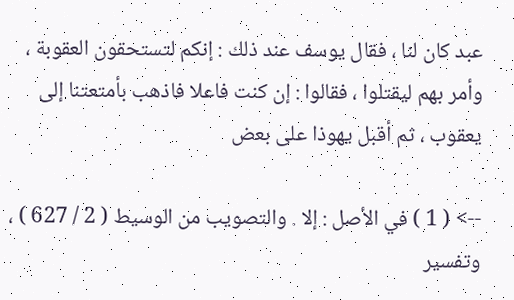عبد كان لنا ، فقال يوسف عند ذلك : إنكم لتستحقون العقوبة ، وأمر بهم ليقتلوا ، فقالوا : إن كنت فاعلا فاذهب بأمتعتنا إلى يعقوب ، ثم أقبل يهوذا على بعض

--> ( 1 ) في الأصل : إلا . والتصويب من الوسيط ( 2 / 627 ) ، وتفسير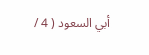أبي السعود ( 4 /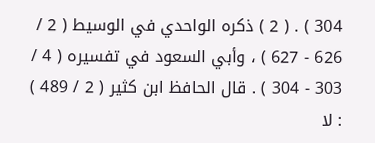304 ) . ( 2 ) ذكره الواحدي في الوسيط ( 2 / 626 - 627 ) ، وأبي السعود في تفسيره ( 4 / 303 - 304 ) . قال الحافظ ابن كثير ( 2 / 489 ) : لا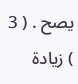يصح . ( 3 ) زيادة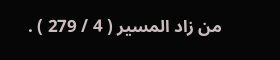من زاد المسير ( 4 / 279 ) .